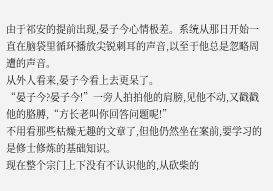由于祁安的提前出现,晏子今心情极差。系统从那日开始一直在脑袋里循环播放尖锐刺耳的声音,以至于他总是忽略周遭的声音。
从外人看来,晏子今看上去更呆了。
“晏子今?晏子今!”一旁人拍拍他的肩膀,见他不动,又戳戳他的胳膊,“方长老叫你回答问题呢!”
不用看那些枯燥无趣的文章了,但他仍然坐在案前,要学习的是修士修炼的基础知识。
现在整个宗门上下没有不认识他的,从砍柴的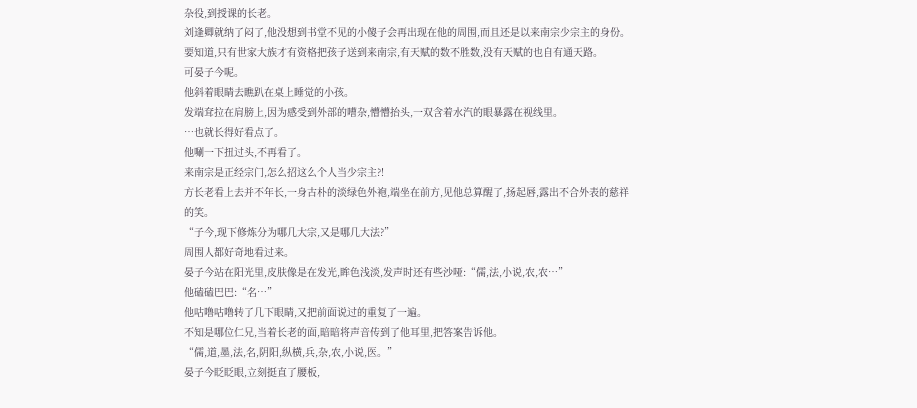杂役,到授课的长老。
刘逢卿就纳了闷了,他没想到书堂不见的小傻子会再出现在他的周围,而且还是以来南宗少宗主的身份。
要知道,只有世家大族才有资格把孩子送到来南宗,有天赋的数不胜数,没有天赋的也自有通天路。
可晏子今呢。
他斜着眼睛去瞧趴在桌上睡觉的小孩。
发端耷拉在肩膀上,因为感受到外部的嘈杂,懵懵抬头,一双含着水汽的眼暴露在视线里。
…也就长得好看点了。
他唰一下扭过头,不再看了。
来南宗是正经宗门,怎么招这么个人当少宗主?!
方长老看上去并不年长,一身古朴的淡绿色外袍,端坐在前方,见他总算醒了,扬起唇,露出不合外表的慈祥的笑。
“子今,现下修炼分为哪几大宗,又是哪几大法?”
周围人都好奇地看过来。
晏子今站在阳光里,皮肤像是在发光,眸色浅淡,发声时还有些沙哑:“儒,法,小说,农,农…”
他磕磕巴巴:“名…”
他咕噜咕噜转了几下眼睛,又把前面说过的重复了一遍。
不知是哪位仁兄,当着长老的面,暗暗将声音传到了他耳里,把答案告诉他。
“儒,道,墨,法,名,阴阳,纵横,兵,杂,农,小说,医。”
晏子今眨眨眼,立刻挺直了腰板,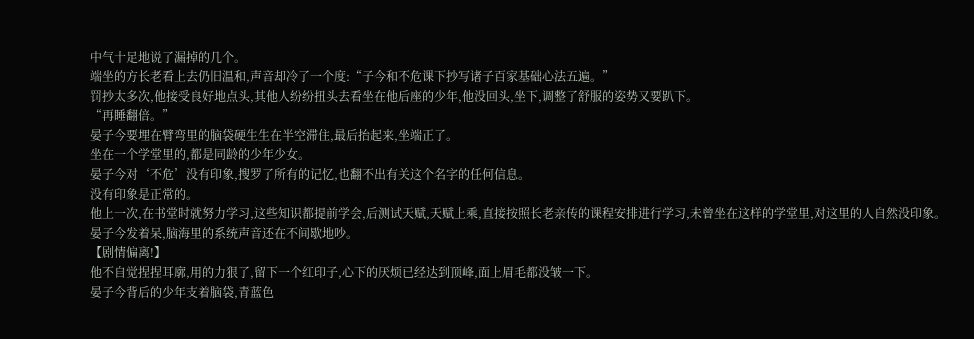中气十足地说了漏掉的几个。
端坐的方长老看上去仍旧温和,声音却冷了一个度:“子今和不危课下抄写诸子百家基础心法五遍。”
罚抄太多次,他接受良好地点头,其他人纷纷扭头去看坐在他后座的少年,他没回头,坐下,调整了舒服的姿势又要趴下。
“再睡翻倍。”
晏子今要埋在臂弯里的脑袋硬生生在半空滞住,最后抬起来,坐端正了。
坐在一个学堂里的,都是同龄的少年少女。
晏子今对‘不危’没有印象,搜罗了所有的记忆,也翻不出有关这个名字的任何信息。
没有印象是正常的。
他上一次,在书堂时就努力学习,这些知识都提前学会,后测试天赋,天赋上乘,直接按照长老亲传的课程安排进行学习,未曾坐在这样的学堂里,对这里的人自然没印象。
晏子今发着呆,脑海里的系统声音还在不间歇地吵。
【剧情偏离!】
他不自觉捏捏耳廓,用的力狠了,留下一个红印子,心下的厌烦已经达到顶峰,面上眉毛都没皱一下。
晏子今背后的少年支着脑袋,青蓝色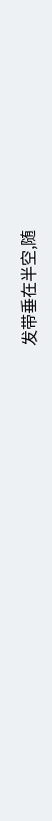发带垂在半空,随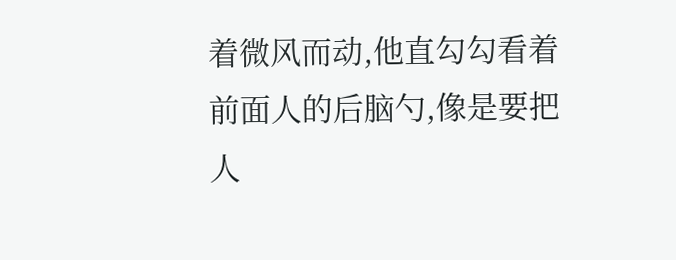着微风而动,他直勾勾看着前面人的后脑勺,像是要把人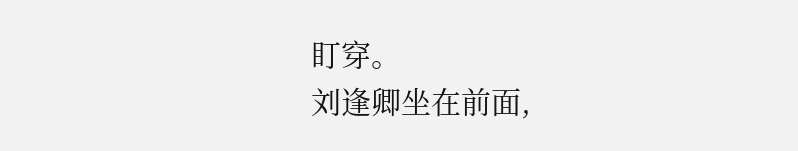盯穿。
刘逢卿坐在前面,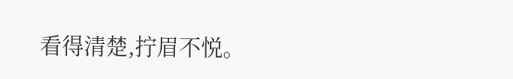看得清楚,拧眉不悦。